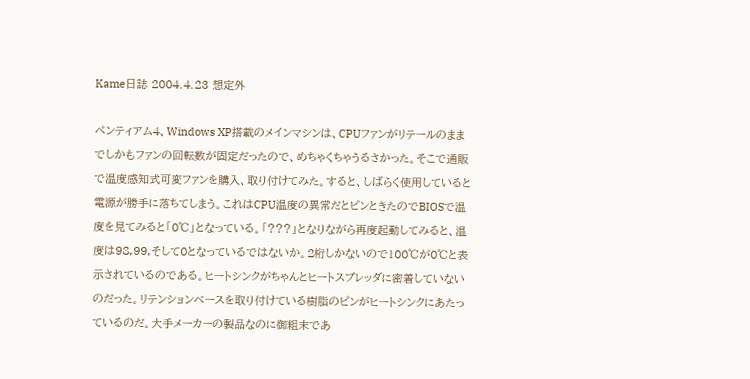Kame日誌 2004.4.23 想定外

ペンティアム4、Windows XP搭載のメインマシンは、CPUファンがリテールのままでしかもファンの回転数が固定だったので、めちゃくちゃうるさかった。そこで通販で温度感知式可変ファンを購入、取り付けてみた。すると、しばらく使用していると電源が勝手に落ちてしまう。これはCPU温度の異常だとピンときたのでBIOSで温度を見てみると「0℃」となっている。「???」となりながら再度起動してみると、温度は98,99,そして0となっているではないか。2桁しかないので100℃が0℃と表示されているのである。ヒートシンクがちゃんとヒートスプレッダに密着していないのだった。リテンションベースを取り付けている樹脂のピンがヒートシンクにあたっているのだ。大手メーカーの製品なのに御粗末であ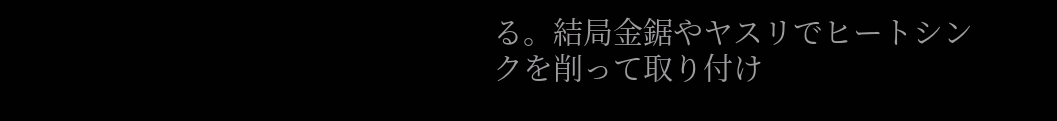る。結局金鋸やヤスリでヒートシンクを削って取り付け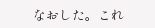なおした。これ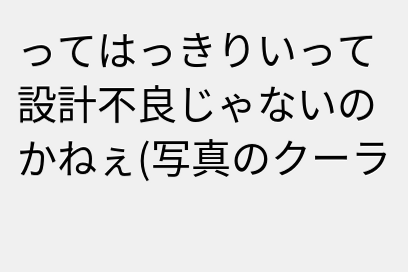ってはっきりいって設計不良じゃないのかねぇ(写真のクーラ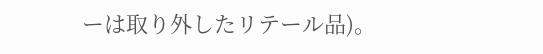ーは取り外したリテール品)。